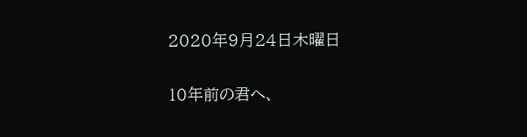2020年9月24日木曜日

10年前の君へ、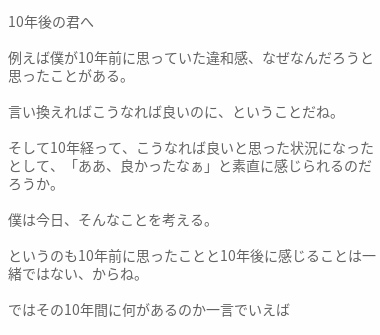10年後の君へ

例えば僕が10年前に思っていた違和感、なぜなんだろうと思ったことがある。

言い換えればこうなれば良いのに、ということだね。

そして10年経って、こうなれば良いと思った状況になったとして、「ああ、良かったなぁ」と素直に感じられるのだろうか。

僕は今日、そんなことを考える。

というのも10年前に思ったことと10年後に感じることは一緒ではない、からね。

ではその10年間に何があるのか一言でいえば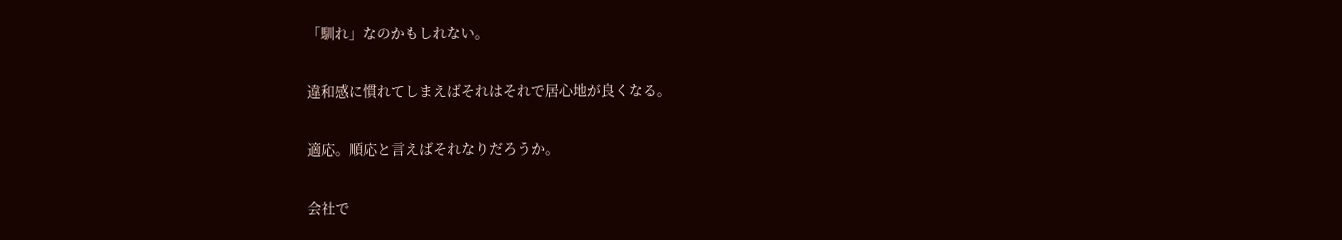「馴れ」なのかもしれない。

違和感に慣れてしまえばそれはそれで居心地が良くなる。

適応。順応と言えばそれなりだろうか。

会社で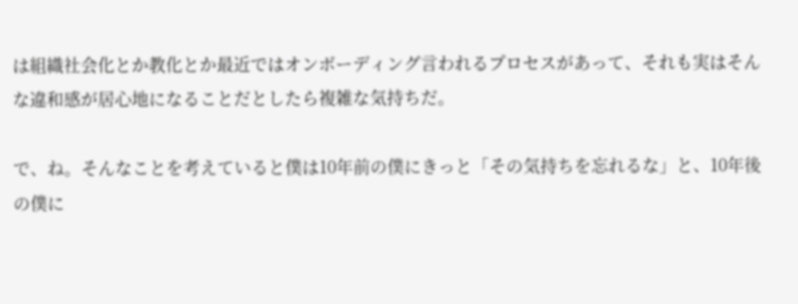は組織社会化とか教化とか最近ではオンボーディング言われるプロセスがあって、それも実はそんな違和感が居心地になることだとしたら複雑な気持ちだ。

で、ね。そんなことを考えていると僕は10年前の僕にきっと「その気持ちを忘れるな」と、10年後の僕に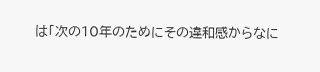は「次の10年のためにその違和感からなに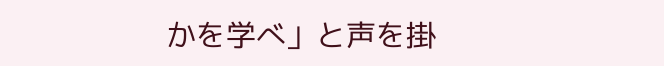かを学べ」と声を掛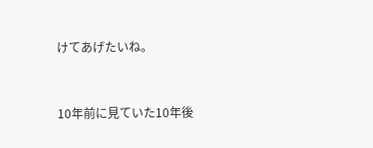けてあげたいね。


10年前に見ていた10年後